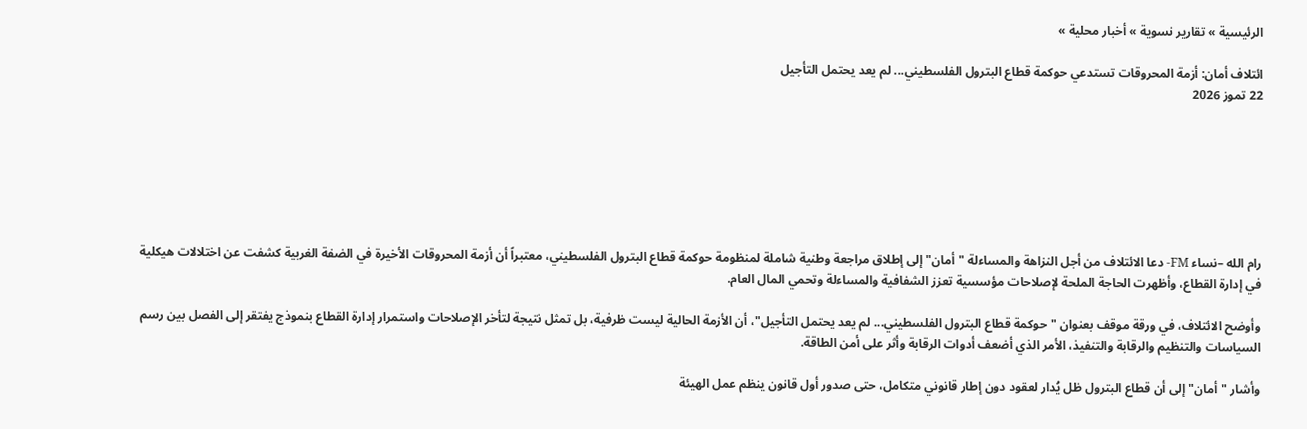الرئيسية » تقارير نسوية » أخبار محلية »

ائتلاف أمان: أزمة المحروقات تستدعي حوكمة قطاع البترول الفلسطيني... لم يعد يحتمل التأجيل
22 تموز 2026







رام الله –نساء FM- دعا الائتلاف من أجل النزاهة والمساءلة "أمان" إلى إطلاق مراجعة وطنية شاملة لمنظومة حوكمة قطاع البترول الفلسطيني، معتبراً أن أزمة المحروقات الأخيرة في الضفة الغربية كشفت عن اختلالات هيكلية في إدارة القطاع، وأظهرت الحاجة الملحة لإصلاحات مؤسسية تعزز الشفافية والمساءلة وتحمي المال العام.

وأوضح الائتلاف، في ورقة موقف بعنوان "حوكمة قطاع البترول الفلسطيني... لم يعد يحتمل التأجيل"، أن الأزمة الحالية ليست ظرفية، بل تمثل نتيجة لتأخر الإصلاحات واستمرار إدارة القطاع بنموذج يفتقر إلى الفصل بين رسم السياسات والتنظيم والرقابة والتنفيذ، الأمر الذي أضعف أدوات الرقابة وأثر على أمن الطاقة.

وأشار "أمان" إلى أن قطاع البترول ظل يُدار لعقود دون إطار قانوني متكامل، حتى صدور أول قانون ينظم عمل الهيئة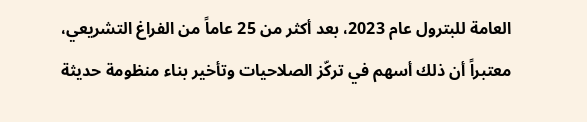العامة للبترول عام 2023، بعد أكثر من 25 عاماً من الفراغ التشريعي، معتبراً أن ذلك أسهم في تركّز الصلاحيات وتأخير بناء منظومة حديثة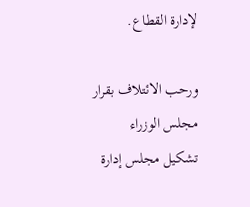لإدارة القطاع.

ورحب الائتلاف بقرار مجلس الوزراء تشكيل مجلس إدارة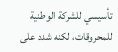تأسيسي للشركة الوطنية للمحروقات، لكنه شدد على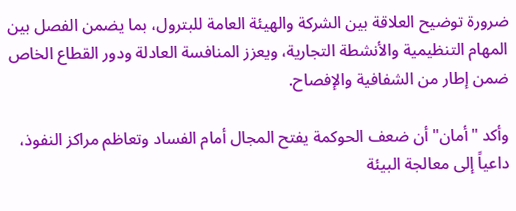ضرورة توضيح العلاقة بين الشركة والهيئة العامة للبترول، بما يضمن الفصل بين المهام التنظيمية والأنشطة التجارية، ويعزز المنافسة العادلة ودور القطاع الخاص ضمن إطار من الشفافية والإفصاح.

وأكد "أمان" أن ضعف الحوكمة يفتح المجال أمام الفساد وتعاظم مراكز النفوذ، داعياً إلى معالجة البيئة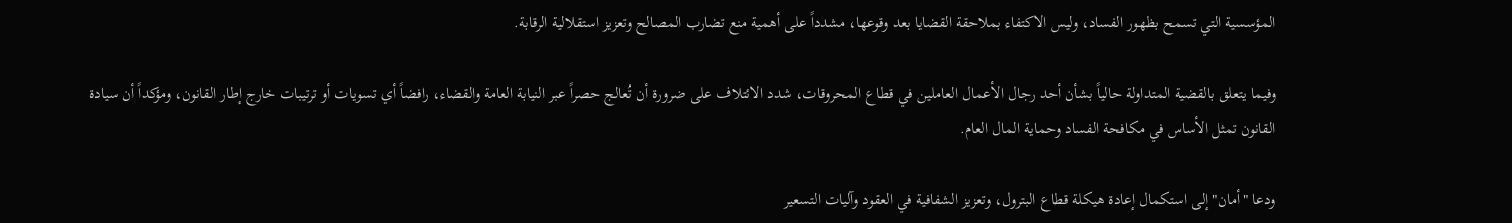المؤسسية التي تسمح بظهور الفساد، وليس الاكتفاء بملاحقة القضايا بعد وقوعها، مشدداً على أهمية منع تضارب المصالح وتعزيز استقلالية الرقابة.

وفيما يتعلق بالقضية المتداولة حالياً بشأن أحد رجال الأعمال العاملين في قطاع المحروقات، شدد الائتلاف على ضرورة أن تُعالج حصراً عبر النيابة العامة والقضاء، رافضاً أي تسويات أو ترتيبات خارج إطار القانون، ومؤكداً أن سيادة القانون تمثل الأساس في مكافحة الفساد وحماية المال العام.

ودعا "أمان" إلى استكمال إعادة هيكلة قطاع البترول، وتعزيز الشفافية في العقود وآليات التسعير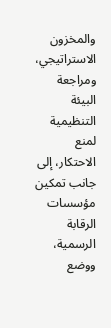والمخزون الاستراتيجي، ومراجعة البيئة التنظيمية لمنع الاحتكار، إلى جانب تمكين مؤسسات الرقابة الرسمية، ووضع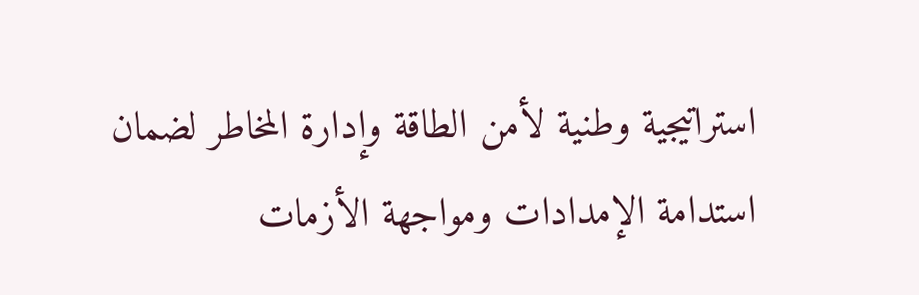استراتيجية وطنية لأمن الطاقة وإدارة المخاطر لضمان استدامة الإمدادات ومواجهة الأزمات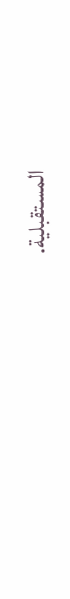المستقبلية.